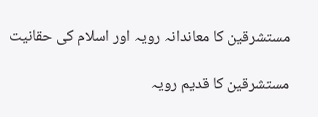مستشرقین کا معاندانہ رویہ اور اسلام کی حقانیت

مستشرقین کا قدیم رویہ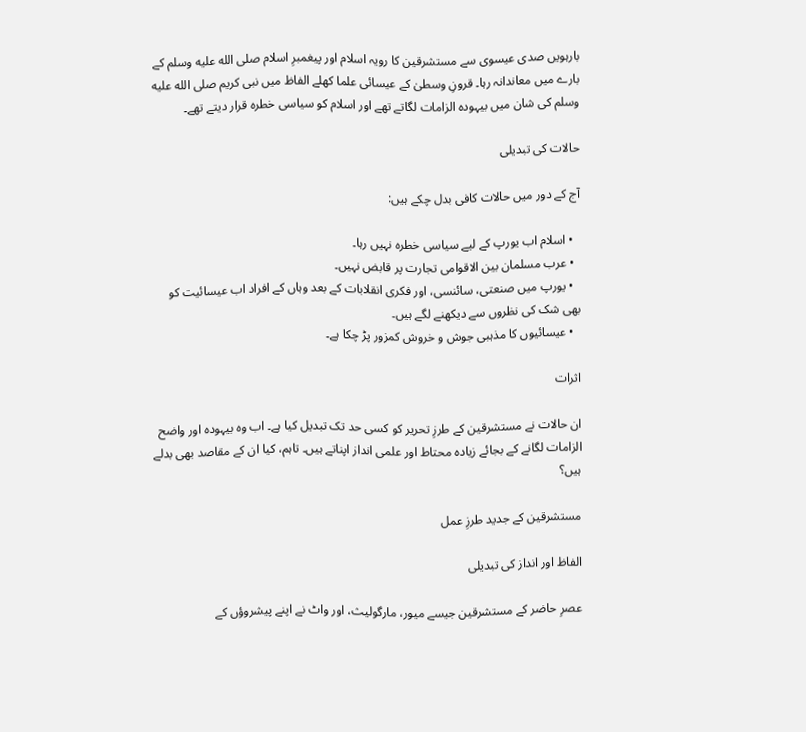بارہویں صدی عیسوی سے مستشرقین کا رویہ اسلام اور پیغمبرِ اسلام صلى الله عليه وسلم کے بارے میں معاندانہ رہا۔ قرونِ وسطیٰ کے عیسائی علما کھلے الفاظ میں نبی کریم صلى الله عليه وسلم کی شان میں بیہودہ الزامات لگاتے تھے اور اسلام کو سیاسی خطرہ قرار دیتے تھے۔

حالات کی تبدیلی

آج کے دور میں حالات کافی بدل چکے ہیں:

  • اسلام اب یورپ کے لیے سیاسی خطرہ نہیں رہا۔
  • عرب مسلمان بین الاقوامی تجارت پر قابض نہیں۔
  • یورپ میں صنعتی، سائنسی، اور فکری انقلابات کے بعد وہاں کے افراد اب عیسائیت کو بھی شک کی نظروں سے دیکھنے لگے ہیں۔
  • عیسائیوں کا مذہبی جوش و خروش کمزور پڑ چکا ہے۔

اثرات

ان حالات نے مستشرقین کے طرزِ تحریر کو کسی حد تک تبدیل کیا ہے۔ اب وہ بیہودہ اور واضح الزامات لگانے کے بجائے زیادہ محتاط اور علمی انداز اپناتے ہیں۔ تاہم، کیا ان کے مقاصد بھی بدلے ہیں؟

مستشرقین کے جدید طرزِ عمل

الفاظ اور انداز کی تبدیلی

عصرِ حاضر کے مستشرقین جیسے میور، مارگولیث، اور واٹ نے اپنے پیشروؤں کے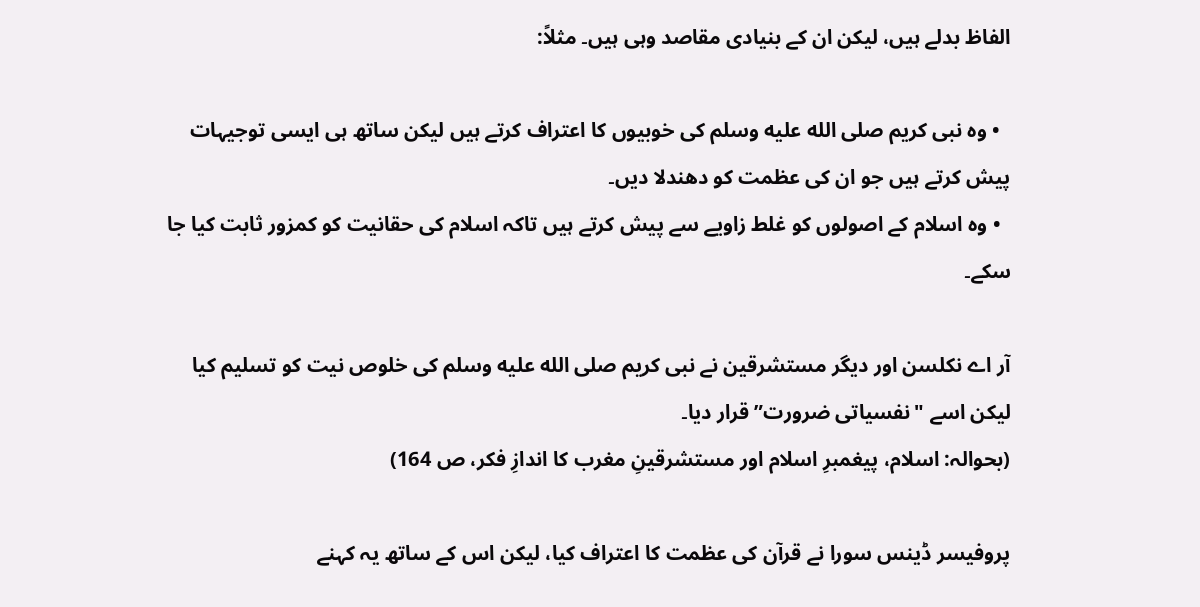الفاظ بدلے ہیں، لیکن ان کے بنیادی مقاصد وہی ہیں۔ مثلاً:

  • وہ نبی کریم صلى الله عليه وسلم کی خوبیوں کا اعتراف کرتے ہیں لیکن ساتھ ہی ایسی توجیہات پیش کرتے ہیں جو ان کی عظمت کو دھندلا دیں۔
  • وہ اسلام کے اصولوں کو غلط زاویے سے پیش کرتے ہیں تاکہ اسلام کی حقانیت کو کمزور ثابت کیا جا سکے۔

آر اے نکلسن اور دیگر مستشرقین نے نبی کریم صلى الله عليه وسلم کی خلوص نیت کو تسلیم کیا لیکن اسے "نفسیاتی ضرورت” قرار دیا۔
(بحوالہ: اسلام، پیغمبرِ اسلام اور مستشرقینِ مغرب کا اندازِ فکر، ص 164)

پروفیسر ڈینس سورا نے قرآن کی عظمت کا اعتراف کیا، لیکن اس کے ساتھ یہ کہنے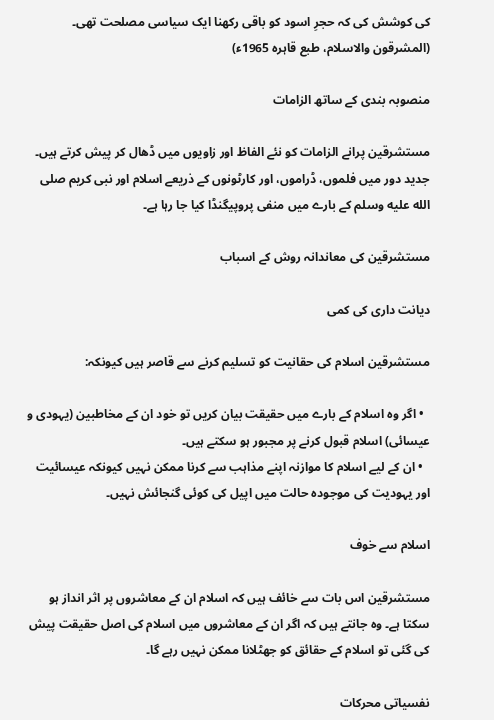کی کوشش کی کہ حجرِ اسود کو باقی رکھنا ایک سیاسی مصلحت تھی۔
(المشرقون والاسلام، طبع قاہرہ 1965ء)

منصوبہ بندی کے ساتھ الزامات

مستشرقین پرانے الزامات کو نئے الفاظ اور زاویوں میں ڈھال کر پیش کرتے ہیں۔ جدید دور میں فلموں، ڈراموں، اور کارٹونوں کے ذریعے اسلام اور نبی کریم صلى الله عليه وسلم کے بارے میں منفی پروپیگنڈا کیا جا رہا ہے۔

مستشرقین کی معاندانہ روش کے اسباب

دیانت داری کی کمی

مستشرقین اسلام کی حقانیت کو تسلیم کرنے سے قاصر ہیں کیونکہ:

  • اگر وہ اسلام کے بارے میں حقیقت بیان کریں تو خود ان کے مخاطبین (یہودی و عیسائی) اسلام قبول کرنے پر مجبور ہو سکتے ہیں۔
  • ان کے لیے اسلام کا موازنہ اپنے مذاہب سے کرنا ممکن نہیں کیونکہ عیسائیت اور یہودیت کی موجودہ حالت میں اپیل کی کوئی گنجائش نہیں۔

اسلام سے خوف

مستشرقین اس بات سے خائف ہیں کہ اسلام ان کے معاشروں پر اثر انداز ہو سکتا ہے۔ وہ جانتے ہیں کہ اگر ان کے معاشروں میں اسلام کی اصل حقیقت پیش کی گئی تو اسلام کے حقائق کو جھٹلانا ممکن نہیں رہے گا۔

نفسیاتی محرکات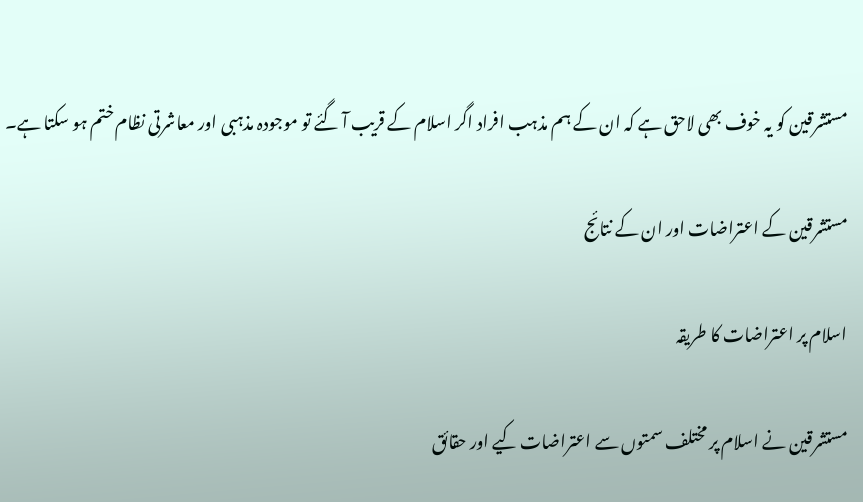مستشرقین کو یہ خوف بھی لاحق ہے کہ ان کے ہم مذہب افراد اگر اسلام کے قریب آ گئے تو موجودہ مذہبی اور معاشرتی نظام ختم ہو سکتا ہے۔

مستشرقین کے اعتراضات اور ان کے نتائج

اسلام پر اعتراضات کا طریقہ

مستشرقین نے اسلام پر مختلف سمتوں سے اعتراضات کیے اور حقائق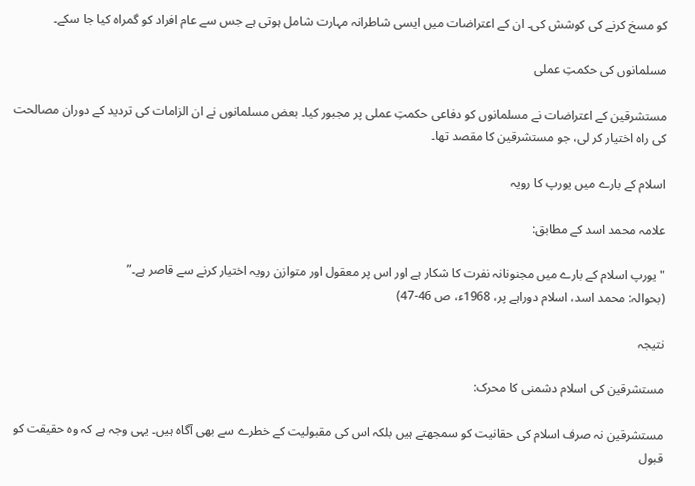کو مسخ کرنے کی کوشش کی۔ ان کے اعتراضات میں ایسی شاطرانہ مہارت شامل ہوتی ہے جس سے عام افراد کو گمراہ کیا جا سکے۔

مسلمانوں کی حکمتِ عملی

مستشرقین کے اعتراضات نے مسلمانوں کو دفاعی حکمتِ عملی پر مجبور کیا۔ بعض مسلمانوں نے ان الزامات کی تردید کے دوران مصالحت کی راہ اختیار کر لی، جو مستشرقین کا مقصد تھا۔

اسلام کے بارے میں یورپ کا رویہ

علامہ محمد اسد کے مطابق:

"یورپ اسلام کے بارے میں مجنونانہ نفرت کا شکار ہے اور اس پر معقول اور متوازن رویہ اختیار کرنے سے قاصر ہے۔”
(بحوالہ: محمد اسد، اسلام دوراہے پر، 1968ء، ص 46-47)

نتیجہ

مستشرقین کی اسلام دشمنی کا محرک:

مستشرقین نہ صرف اسلام کی حقانیت کو سمجھتے ہیں بلکہ اس کی مقبولیت کے خطرے سے بھی آگاہ ہیں۔ یہی وجہ ہے کہ وہ حقیقت کو قبول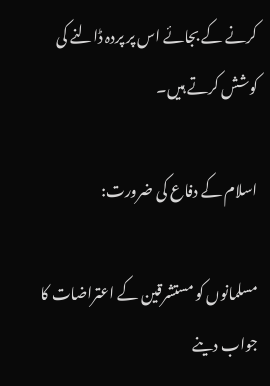کرنے کے بجائے اس پر پردہ ڈالنے کی کوشش کرتے ہیں۔

اسلام کے دفاع کی ضرورت:

مسلمانوں کو مستشرقین کے اعتراضات کا جواب دینے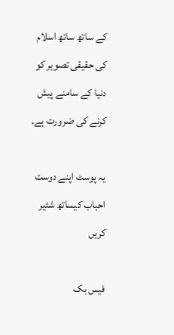کے ساتھ ساتھ اسلام کی حقیقی تصویر کو دنیا کے سامنے پیش کرنے کی ضرورت ہے۔

یہ پوسٹ اپنے دوست احباب کیساتھ شئیر کریں

فیس بک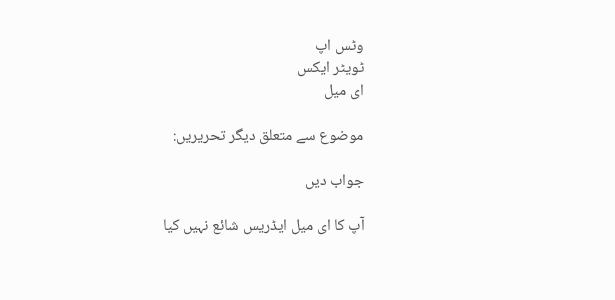وٹس اپ
ٹویٹر ایکس
ای میل

موضوع سے متعلق دیگر تحریریں:

جواب دیں

آپ کا ای میل ایڈریس شائع نہیں کیا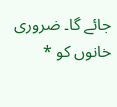جائے گا۔ ضروری خانوں کو *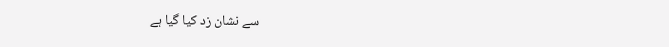سے نشان زد کیا گیا ہے